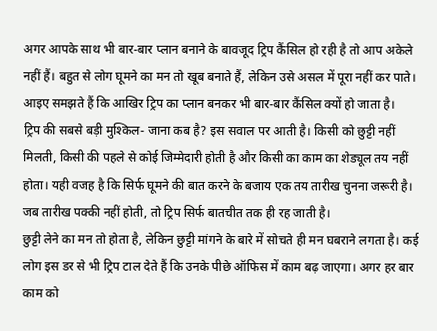अगर आपके साथ भी बार-बार प्लान बनाने के बावजूद ट्रिप कैंसिल हो रही है तो आप अकेले नहीं हैं। बहुत से लोग घूमने का मन तो खूब बनाते हैं, लेकिन उसे असल में पूरा नहीं कर पाते। आइए समझते हैं कि आखिर ट्रिप का प्लान बनकर भी बार-बार कैंसिल क्यों हो जाता है।
ट्रिप की सबसे बड़ी मुश्किल- जाना कब है? इस सवाल पर आती है। किसी को छुट्टी नहीं मिलती, किसी की पहले से कोई जिम्मेदारी होती है और किसी का काम का शेड्यूल तय नहीं होता। यही वजह है कि सिर्फ घूमने की बात करने के बजाय एक तय तारीख चुनना जरूरी है। जब तारीख पक्की नहीं होती, तो ट्रिप सिर्फ बातचीत तक ही रह जाती है।
छुट्टी लेने का मन तो होता है, लेकिन छुट्टी मांगने के बारे में सोचते ही मन घबराने लगता है। कई लोग इस डर से भी ट्रिप टाल देते हैं कि उनके पीछे ऑफिस में काम बढ़ जाएगा। अगर हर बार काम को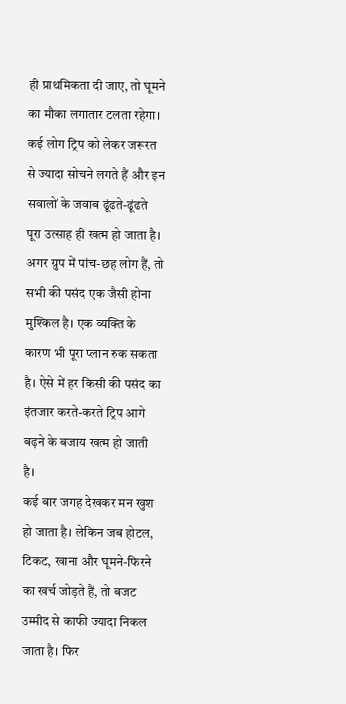ही प्राथमिकता दी जाए, तो घूमने का मौका लगातार टलता रहेगा।
कई लोग ट्रिप को लेकर जरूरत से ज्यादा सोचने लगते हैं और इन सवालों के जवाब ढूंढते-ढूंढते पूरा उत्साह ही खत्म हो जाता है।
अगर ग्रुप में पांच-छह लोग हैं, तो सभी की पसंद एक जैसी होना मुश्किल है। एक व्यक्ति के कारण भी पूरा प्लान रुक सकता है। ऐसे में हर किसी की पसंद का इंतजार करते-करते ट्रिप आगे बढ़ने के बजाय खत्म हो जाती है।
कई बार जगह देखकर मन खुश हो जाता है। लेकिन जब होटल, टिकट, खाना और घूमने-फिरने का खर्च जोड़ते हैं, तो बजट उम्मीद से काफी ज्यादा निकल जाता है। फिर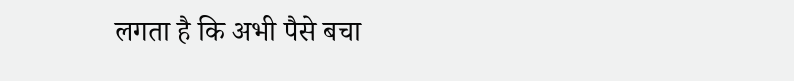लगता है कि अभी पैसे बचा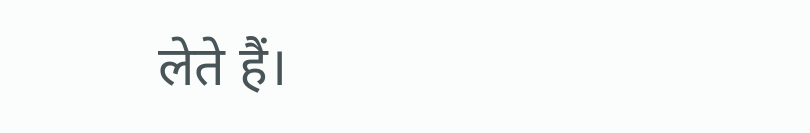लेते हैं।